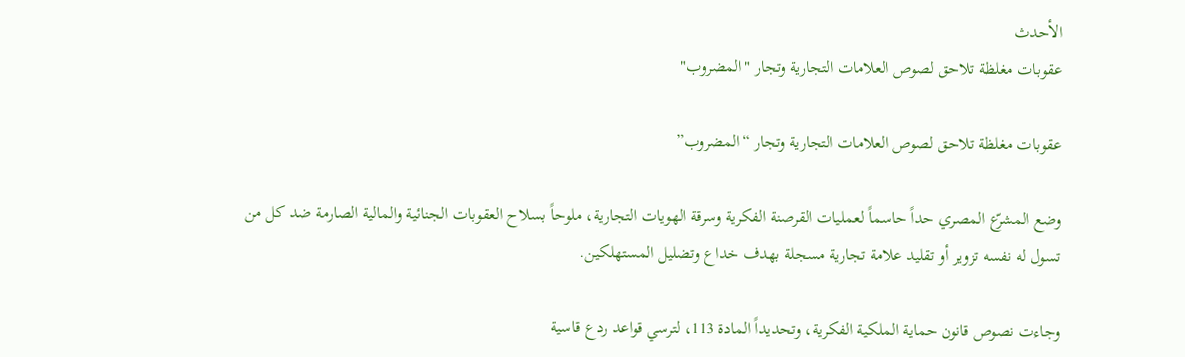الأحدث
عقوبات مغلظة تلاحق لصوص العلامات التجارية وتجار "المضروب"

عقوبات مغلظة تلاحق لصوص العلامات التجارية وتجار “المضروب”

وضع المشرّع المصري حداً حاسماً لعمليات القرصنة الفكرية وسرقة الهويات التجارية، ملوحاً بسلاح العقوبات الجنائية والمالية الصارمة ضد كل من تسول له نفسه تزوير أو تقليد علامة تجارية مسجلة بهدف خداع وتضليل المستهلكين.

وجاءت نصوص قانون حماية الملكية الفكرية، وتحديداً المادة 113، لترسي قواعد ردع قاسية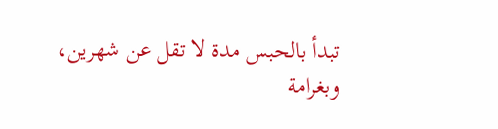تبدأ بالحبس مدة لا تقل عن شهرين، وبغرامة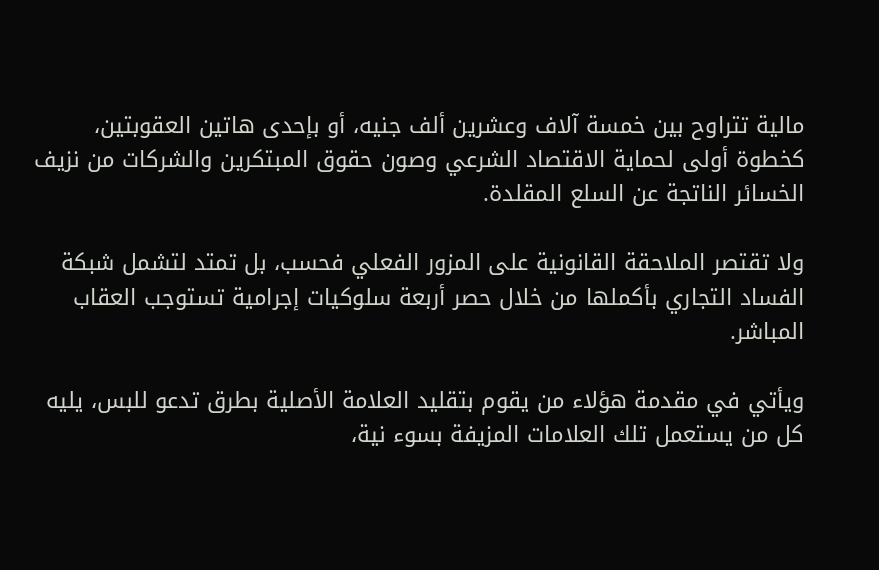مالية تتراوح بين خمسة آلاف وعشرين ألف جنيه، أو بإحدى هاتين العقوبتين، كخطوة أولى لحماية الاقتصاد الشرعي وصون حقوق المبتكرين والشركات من نزيف الخسائر الناتجة عن السلع المقلدة.

ولا تقتصر الملاحقة القانونية على المزور الفعلي فحسب، بل تمتد لتشمل شبكة الفساد التجاري بأكملها من خلال حصر أربعة سلوكيات إجرامية تستوجب العقاب المباشر.

ويأتي في مقدمة هؤلاء من يقوم بتقليد العلامة الأصلية بطرق تدعو للبس، يليه كل من يستعمل تلك العلامات المزيفة بسوء نية،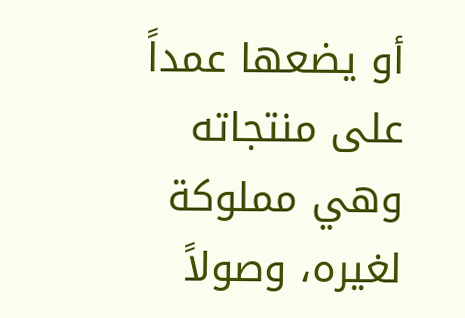أو يضعها عمداً على منتجاته وهي مملوكة لغيره، وصولاً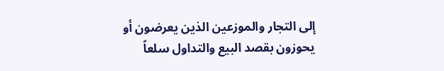إلى التجار والموزعين الذين يعرضون أو يحوزون بقصد البيع والتداول سلعاً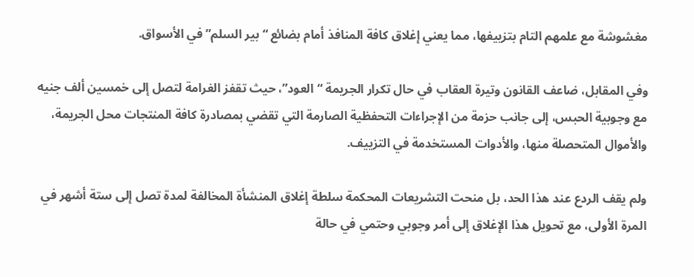مغشوشة مع علمهم التام بتزييفها، مما يعني إغلاق كافة المنافذ أمام بضائع “بير السلم” في الأسواق.

وفي المقابل، ضاعف القانون وتيرة العقاب في حال تكرار الجريمة “العود”، حيث تقفز الغرامة لتصل إلى خمسين ألف جنيه مع وجوبية الحبس، إلى جانب حزمة من الإجراءات التحفظية الصارمة التي تقضي بمصادرة كافة المنتجات محل الجريمة، والأموال المتحصلة منها، والأدوات المستخدمة في التزييف.

ولم يقف الردع عند هذا الحد، بل منحت التشريعات المحكمة سلطة إغلاق المنشأة المخالفة لمدة تصل إلى ستة أشهر في المرة الأولى، مع تحويل هذا الإغلاق إلى أمر وجوبي وحتمي في حالة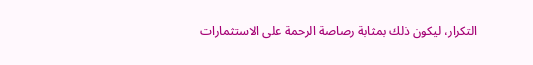التكرار، ليكون ذلك بمثابة رصاصة الرحمة على الاستثمارات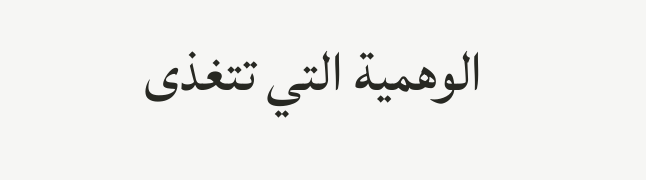الوهمية التي تتغذى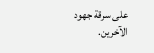على سرقة جهود الآخرين.